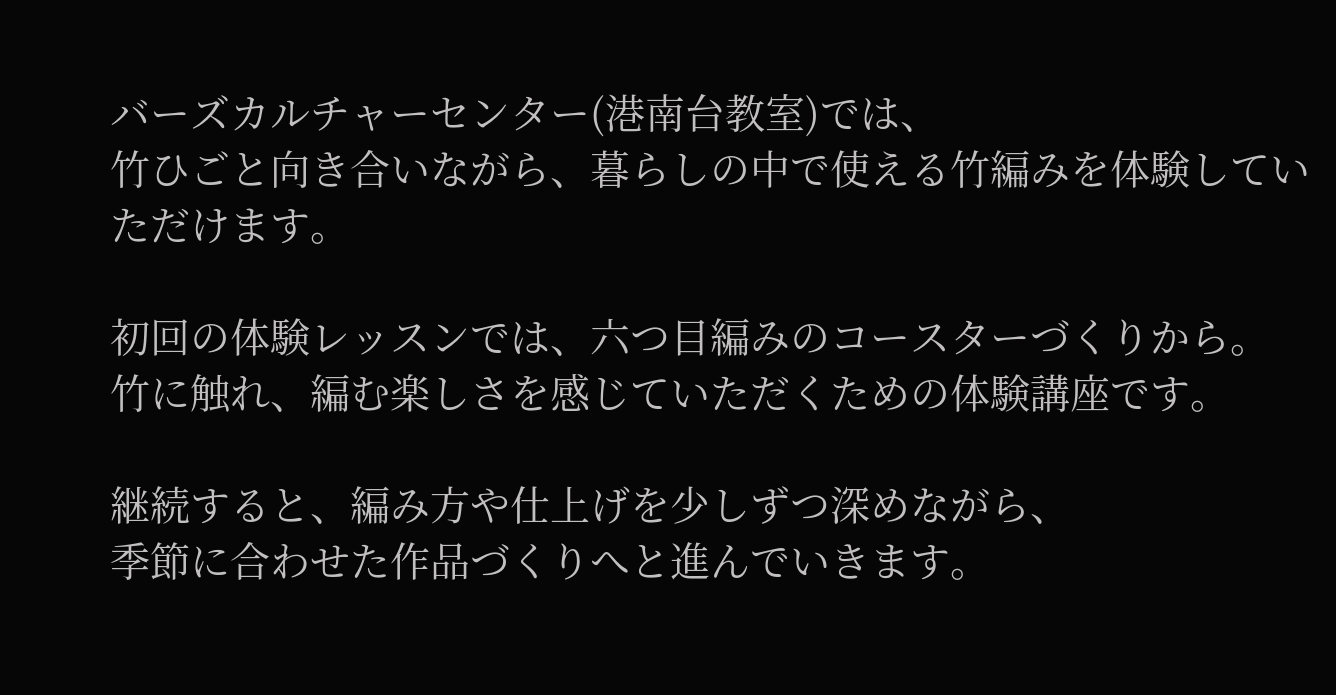バーズカルチャーセンター(港南台教室)では、
竹ひごと向き合いながら、暮らしの中で使える竹編みを体験していただけます。

初回の体験レッスンでは、六つ目編みのコースターづくりから。
竹に触れ、編む楽しさを感じていただくための体験講座です。

継続すると、編み方や仕上げを少しずつ深めながら、
季節に合わせた作品づくりへと進んでいきます。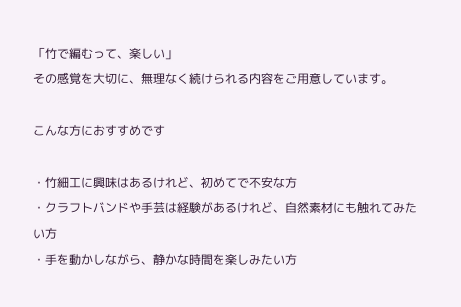「竹で編むって、楽しい」
その感覚を大切に、無理なく続けられる内容をご用意しています。

こんな方におすすめです

・竹細工に興味はあるけれど、初めてで不安な方
・クラフトバンドや手芸は経験があるけれど、自然素材にも触れてみたい方
・手を動かしながら、静かな時間を楽しみたい方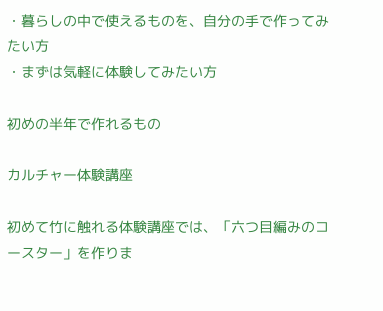・暮らしの中で使えるものを、自分の手で作ってみたい方
・まずは気軽に体験してみたい方

初めの半年で作れるもの

カルチャー体験講座

初めて竹に触れる体験講座では、「六つ目編みのコースター」を作りま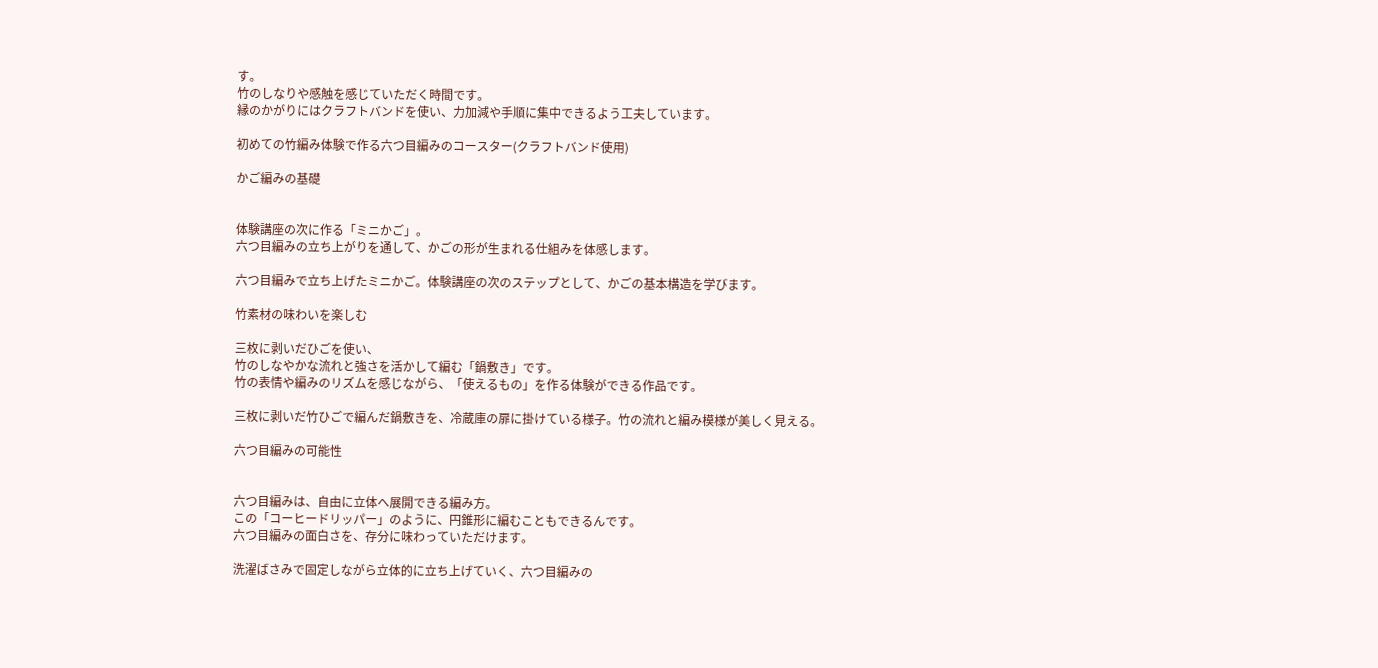す。
竹のしなりや感触を感じていただく時間です。
縁のかがりにはクラフトバンドを使い、力加減や手順に集中できるよう工夫しています。

初めての竹編み体験で作る六つ目編みのコースター(クラフトバンド使用)

かご編みの基礎


体験講座の次に作る「ミニかご」。
六つ目編みの立ち上がりを通して、かごの形が生まれる仕組みを体感します。

六つ目編みで立ち上げたミニかご。体験講座の次のステップとして、かごの基本構造を学びます。

竹素材の味わいを楽しむ

三枚に剥いだひごを使い、
竹のしなやかな流れと強さを活かして編む「鍋敷き」です。
竹の表情や編みのリズムを感じながら、「使えるもの」を作る体験ができる作品です。

三枚に剥いだ竹ひごで編んだ鍋敷きを、冷蔵庫の扉に掛けている様子。竹の流れと編み模様が美しく見える。

六つ目編みの可能性


六つ目編みは、自由に立体へ展開できる編み方。
この「コーヒードリッパー」のように、円錐形に編むこともできるんです。
六つ目編みの面白さを、存分に味わっていただけます。

洗濯ばさみで固定しながら立体的に立ち上げていく、六つ目編みの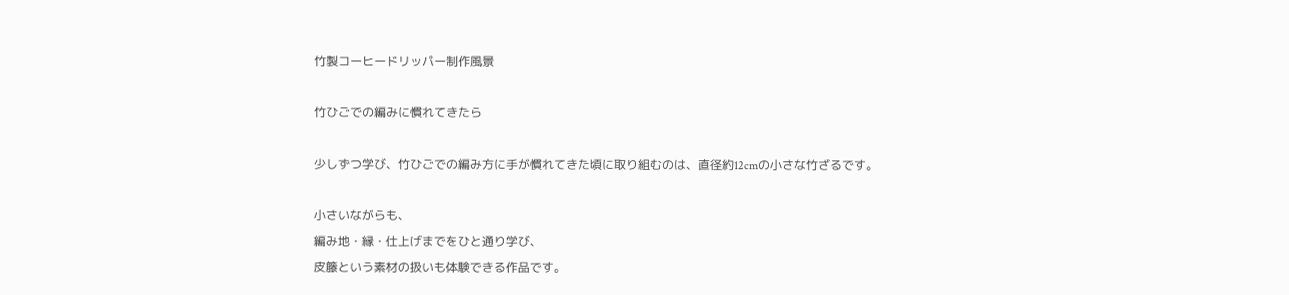竹製コーヒードリッパー制作風景

竹ひごでの編みに慣れてきたら

少しずつ学び、竹ひごでの編み方に手が慣れてきた頃に取り組むのは、直径約12cmの小さな竹ざるです。

小さいながらも、
編み地・縁・仕上げまでをひと通り学び、
皮籐という素材の扱いも体験できる作品です。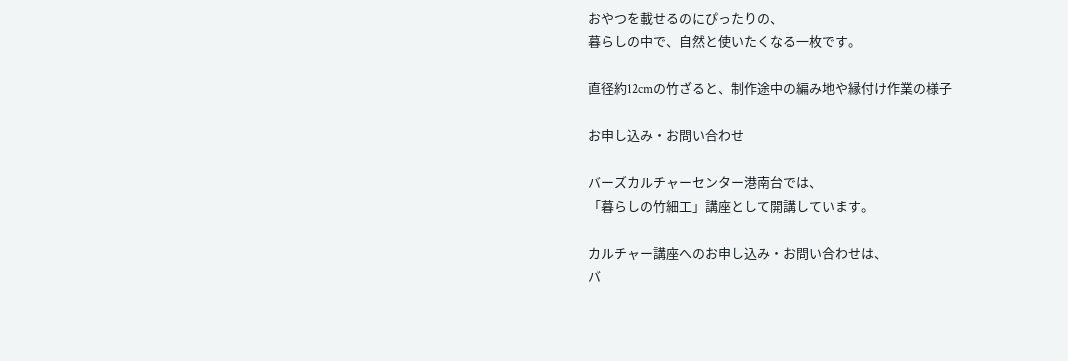おやつを載せるのにぴったりの、
暮らしの中で、自然と使いたくなる一枚です。

直径約12cmの竹ざると、制作途中の編み地や縁付け作業の様子

お申し込み・お問い合わせ

バーズカルチャーセンター港南台では、
「暮らしの竹細工」講座として開講しています。

カルチャー講座へのお申し込み・お問い合わせは、
バ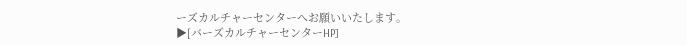ーズカルチャーセンターへお願いいたします。
▶[バーズカルチャーセンターHP]